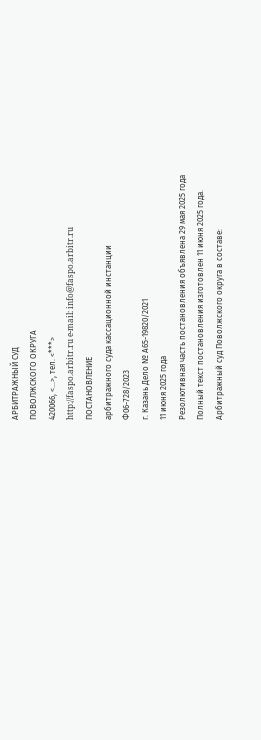АРБИТРАЖНЫЙ СУД
ПОВОЛЖСКОГО ОКРУГА
420066, <...>, тел. <***>
http://faspo.arbitr.ru e-mail: info@faspo.arbitr.ru
ПОСТАНОВЛЕНИЕ
арбитражного суда кассационной инстанции
Ф06-728/2023
г. Казань Дело № А65-19820/2021
11 июня 2025 года
Резолютивная часть постановления объявлена 29 мая 2025 года
Полный текст постановления изготовлен 11 июня 2025 года.
Арбитражный суд Поволжского округа в составе: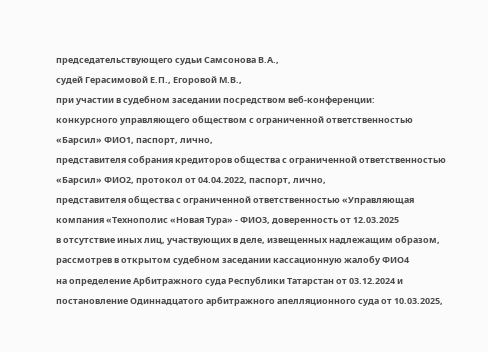председательствующего судьи Самсонова В.А.,
судей Герасимовой Е.П., Егоровой М.В.,
при участии в судебном заседании посредством веб-конференции:
конкурсного управляющего обществом с ограниченной ответственностью «Барсил» ФИО1, паспорт, лично,
представителя собрания кредиторов общества с ограниченной ответственностью «Барсил» ФИО2, протокол от 04.04.2022, паспорт, лично,
представителя общества с ограниченной ответственностью «Управляющая компания «Технополис «Новая Тура» - ФИО3, доверенность от 12.03.2025
в отсутствие иных лиц, участвующих в деле, извещенных надлежащим образом,
рассмотрев в открытом судебном заседании кассационную жалобу ФИО4
на определение Арбитражного суда Республики Татарстан от 03.12.2024 и
постановление Одиннадцатого арбитражного апелляционного суда от 10.03.2025,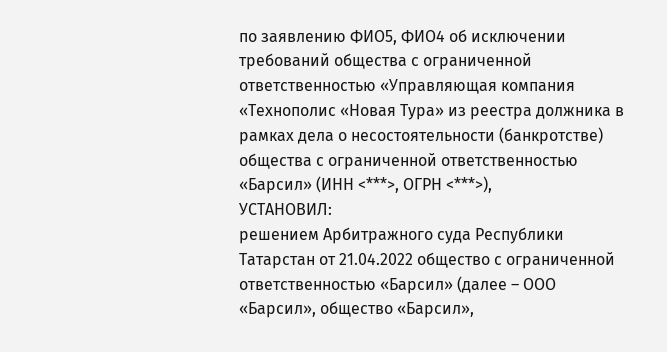по заявлению ФИО5, ФИО4 об исключении требований общества с ограниченной ответственностью «Управляющая компания «Технополис «Новая Тура» из реестра должника в рамках дела о несостоятельности (банкротстве) общества с ограниченной ответственностью «Барсил» (ИНН <***>, ОГРН <***>),
УСТАНОВИЛ:
решением Арбитражного суда Республики Татарстан от 21.04.2022 общество с ограниченной ответственностью «Барсил» (далее – ООО «Барсил», общество «Барсил»,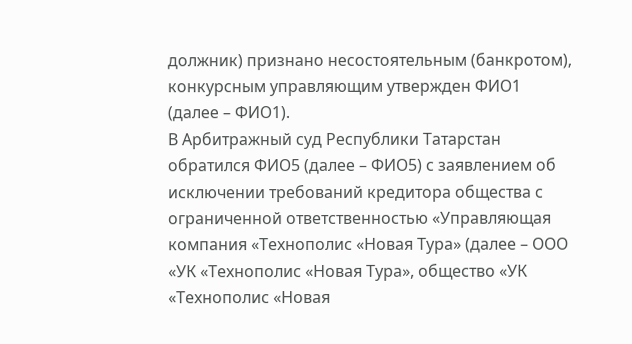должник) признано несостоятельным (банкротом), конкурсным управляющим утвержден ФИО1 (далее – ФИО1).
В Арбитражный суд Республики Татарстан обратился ФИО5 (далее – ФИО5) с заявлением об исключении требований кредитора общества с ограниченной ответственностью «Управляющая компания «Технополис «Новая Тура» (далее – ООО «УК «Технополис «Новая Тура», общество «УК «Технополис «Новая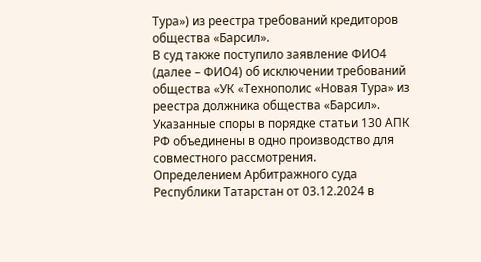Тура») из реестра требований кредиторов общества «Барсил».
В суд также поступило заявление ФИО4 (далее – ФИО4) об исключении требований общества «УК «Технополис «Новая Тура» из реестра должника общества «Барсил».
Указанные споры в порядке статьи 130 АПК РФ объединены в одно производство для совместного рассмотрения.
Определением Арбитражного суда Республики Татарстан от 03.12.2024 в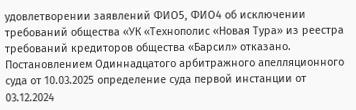удовлетворении заявлений ФИО5, ФИО4 об исключении требований общества «УК «Технополис «Новая Тура» из реестра требований кредиторов общества «Барсил» отказано.
Постановлением Одиннадцатого арбитражного апелляционного суда от 10.03.2025 определение суда первой инстанции от 03.12.2024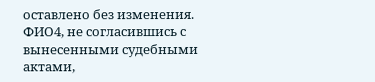оставлено без изменения.
ФИО4, не согласившись с вынесенными судебными актами,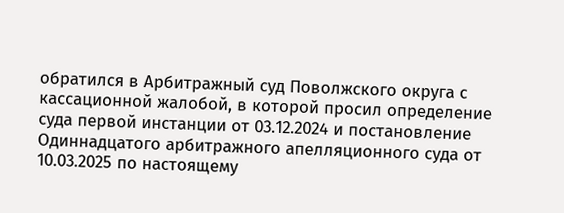обратился в Арбитражный суд Поволжского округа с кассационной жалобой, в которой просил определение суда первой инстанции от 03.12.2024 и постановление Одиннадцатого арбитражного апелляционного суда от 10.03.2025 по настоящему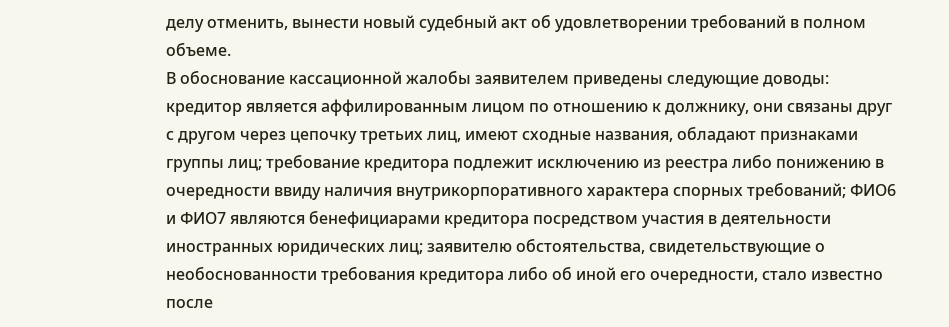делу отменить, вынести новый судебный акт об удовлетворении требований в полном объеме.
В обоснование кассационной жалобы заявителем приведены следующие доводы: кредитор является аффилированным лицом по отношению к должнику, они связаны друг с другом через цепочку третьих лиц, имеют сходные названия, обладают признаками группы лиц; требование кредитора подлежит исключению из реестра либо понижению в очередности ввиду наличия внутрикорпоративного характера спорных требований; ФИО6 и ФИО7 являются бенефициарами кредитора посредством участия в деятельности иностранных юридических лиц; заявителю обстоятельства, свидетельствующие о необоснованности требования кредитора либо об иной его очередности, стало известно после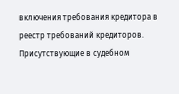включения требования кредитора в реестр требований кредиторов.
Присутствующие в судебном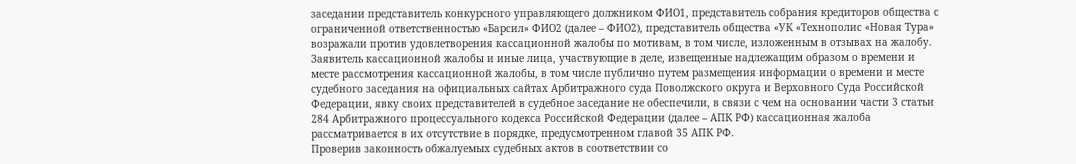заседании представитель конкурсного управляющего должником ФИО1, представитель собрания кредиторов общества с ограниченной ответственностью «Барсил» ФИО2 (далее – ФИО2), представитель общества «УК «Технополис «Новая Тура» возражали против удовлетворения кассационной жалобы по мотивам, в том числе, изложенным в отзывах на жалобу.
Заявитель кассационной жалобы и иные лица, участвующие в деле, извещенные надлежащим образом о времени и месте рассмотрения кассационной жалобы, в том числе публично путем размещения информации о времени и месте судебного заседания на официальных сайтах Арбитражного суда Поволжского округа и Верховного Суда Российской Федерации, явку своих представителей в судебное заседание не обеспечили, в связи с чем на основании части 3 статьи 284 Арбитражного процессуального кодекса Российской Федерации (далее – АПК РФ) кассационная жалоба рассматривается в их отсутствие в порядке, предусмотренном главой 35 АПК РФ.
Проверив законность обжалуемых судебных актов в соответствии со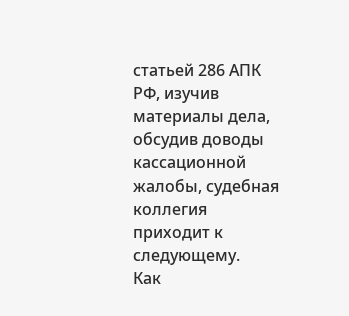статьей 286 АПК РФ, изучив материалы дела, обсудив доводы кассационной жалобы, судебная коллегия приходит к следующему.
Как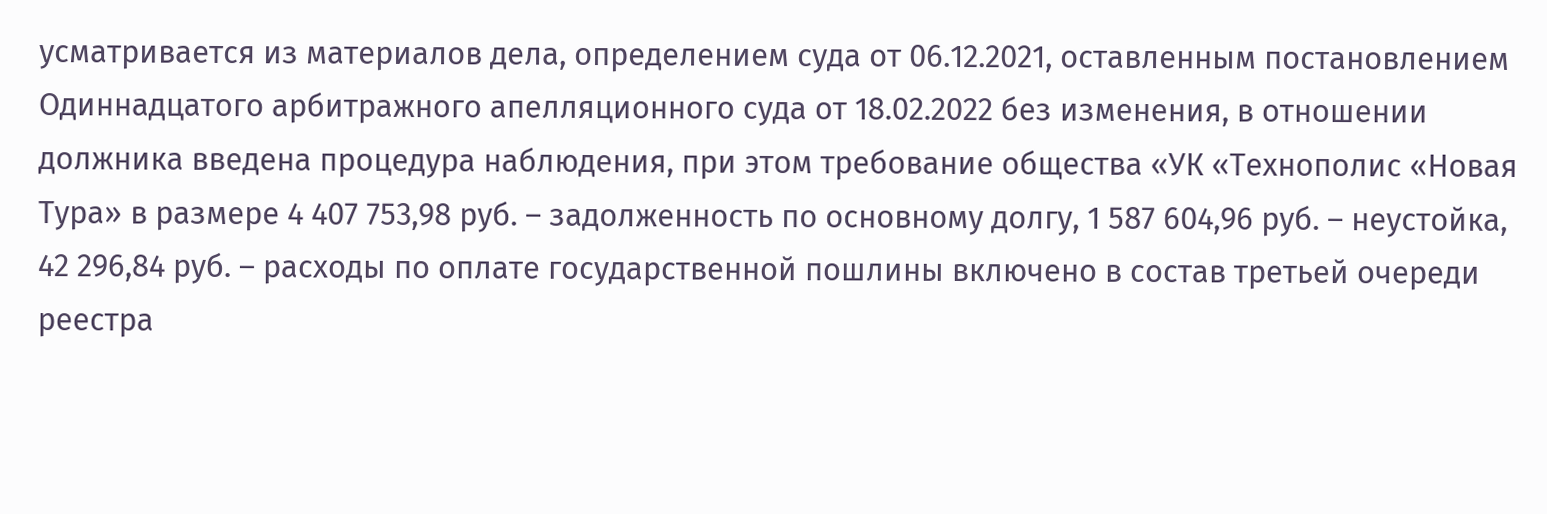усматривается из материалов дела, определением суда от 06.12.2021, оставленным постановлением Одиннадцатого арбитражного апелляционного суда от 18.02.2022 без изменения, в отношении должника введена процедура наблюдения, при этом требование общества «УК «Технополис «Новая Тура» в размере 4 407 753,98 руб. – задолженность по основному долгу, 1 587 604,96 руб. – неустойка, 42 296,84 руб. – расходы по оплате государственной пошлины включено в состав третьей очереди реестра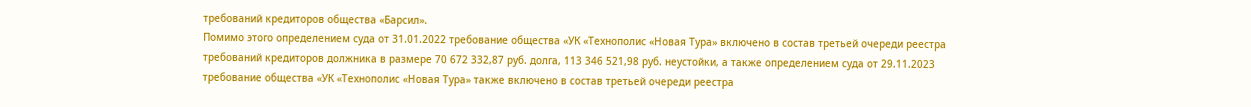требований кредиторов общества «Барсил».
Помимо этого определением суда от 31.01.2022 требование общества «УК «Технополис «Новая Тура» включено в состав третьей очереди реестра требований кредиторов должника в размере 70 672 332,87 руб. долга, 113 346 521,98 руб. неустойки, а также определением суда от 29.11.2023 требование общества «УК «Технополис «Новая Тура» также включено в состав третьей очереди реестра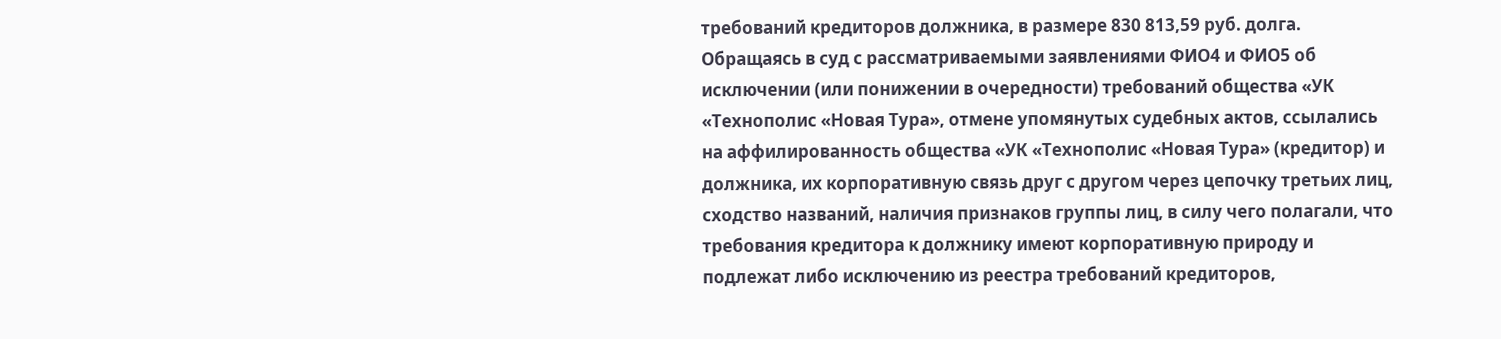требований кредиторов должника, в размере 830 813,59 руб. долга.
Обращаясь в суд с рассматриваемыми заявлениями ФИО4 и ФИО5 об исключении (или понижении в очередности) требований общества «УК «Технополис «Новая Тура», отмене упомянутых судебных актов, ссылались на аффилированность общества «УК «Технополис «Новая Тура» (кредитор) и должника, их корпоративную связь друг с другом через цепочку третьих лиц, сходство названий, наличия признаков группы лиц, в силу чего полагали, что требования кредитора к должнику имеют корпоративную природу и подлежат либо исключению из реестра требований кредиторов,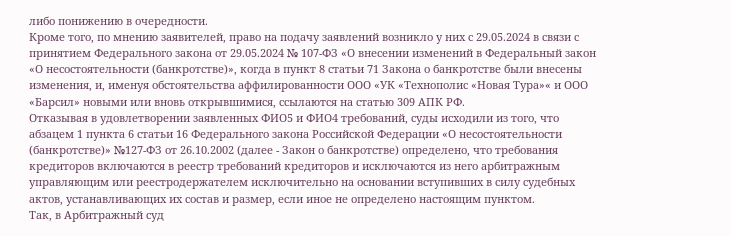либо понижению в очередности.
Кроме того, по мнению заявителей, право на подачу заявлений возникло у них с 29.05.2024 в связи с принятием Федерального закона от 29.05.2024 № 107-ФЗ «О внесении изменений в Федеральный закон «О несостоятельности (банкротстве)», когда в пункт 8 статьи 71 Закона о банкротстве были внесены изменения, и, именуя обстоятельства аффилированности ООО «УК «Технополис «Новая Тура»« и ООО «Барсил» новыми или вновь открывшимися, ссылаются на статью 309 АПК РФ.
Отказывая в удовлетворении заявленных ФИО5 и ФИО4 требований, суды исходили из того, что абзацем 1 пункта 6 статьи 16 Федерального закона Российской Федерации «О несостоятельности (банкротстве)» №127-ФЗ от 26.10.2002 (далее - Закон о банкротстве) определено, что требования кредиторов включаются в реестр требований кредиторов и исключаются из него арбитражным управляющим или реестродержателем исключительно на основании вступивших в силу судебных актов, устанавливающих их состав и размер, если иное не определено настоящим пунктом.
Так, в Арбитражный суд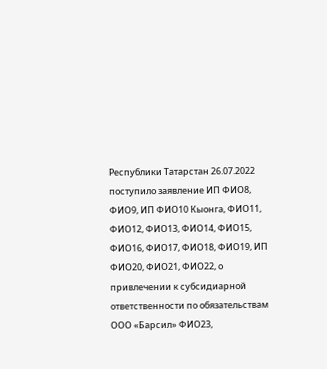Республики Татарстан 26.07.2022 поступило заявление ИП ФИО8, ФИО9, ИП ФИО10 Кыонга, ФИО11, ФИО12, ФИО13, ФИО14, ФИО15, ФИО16, ФИО17, ФИО18, ФИО19, ИП ФИО20, ФИО21, ФИО22, о привлечении к субсидиарной ответственности по обязательствам ООО «Барсил» ФИО23,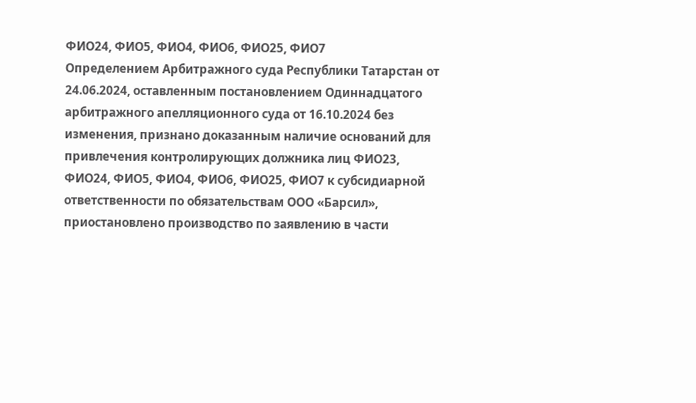ФИО24, ФИО5, ФИО4, ФИО6, ФИО25, ФИО7
Определением Арбитражного суда Республики Татарстан от 24.06.2024, оставленным постановлением Одиннадцатого арбитражного апелляционного суда от 16.10.2024 без изменения, признано доказанным наличие оснований для привлечения контролирующих должника лиц ФИО23, ФИО24, ФИО5, ФИО4, ФИО6, ФИО25, ФИО7 к субсидиарной ответственности по обязательствам ООО «Барсил», приостановлено производство по заявлению в части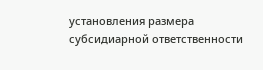установления размера субсидиарной ответственности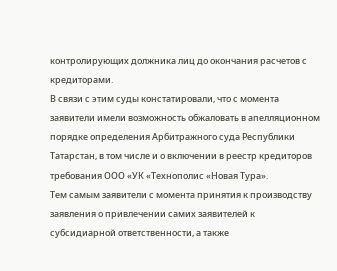контролирующих должника лиц до окончания расчетов с кредиторами.
В связи с этим суды констатировали, что с момента заявители имели возможность обжаловать в апелляционном порядке определения Арбитражного суда Республики Татарстан, в том числе и о включении в реестр кредиторов требования ООО «УК «Технополис «Новая Тура».
Тем самым заявители с момента принятия к производству заявления о привлечении самих заявителей к субсидиарной ответственности, а также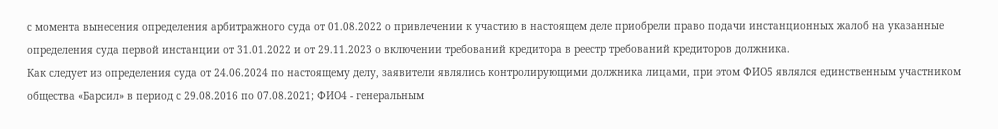с момента вынесения определения арбитражного суда от 01.08.2022 о привлечении к участию в настоящем деле приобрели право подачи инстанционных жалоб на указанные определения суда первой инстанции от 31.01.2022 и от 29.11.2023 о включении требований кредитора в реестр требований кредиторов должника.
Как следует из определения суда от 24.06.2024 по настоящему делу, заявители являлись контролирующими должника лицами, при этом ФИО5 являлся единственным участником общества «Барсил» в период с 29.08.2016 по 07.08.2021; ФИО4 - генеральным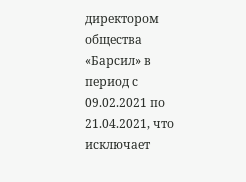директором общества «Барсил» в период с 09.02.2021 по 21.04.2021, что исключает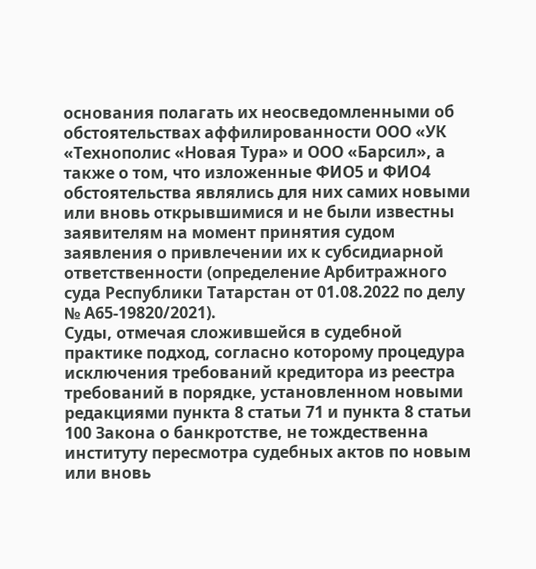основания полагать их неосведомленными об обстоятельствах аффилированности ООО «УК «Технополис «Новая Тура» и ООО «Барсил», а также о том, что изложенные ФИО5 и ФИО4 обстоятельства являлись для них самих новыми или вновь открывшимися и не были известны заявителям на момент принятия судом заявления о привлечении их к субсидиарной ответственности (определение Арбитражного суда Республики Татарстан от 01.08.2022 по делу № А65-19820/2021).
Суды, отмечая сложившейся в судебной практике подход, согласно которому процедура исключения требований кредитора из реестра требований в порядке, установленном новыми редакциями пункта 8 статьи 71 и пункта 8 статьи 100 Закона о банкротстве, не тождественна институту пересмотра судебных актов по новым или вновь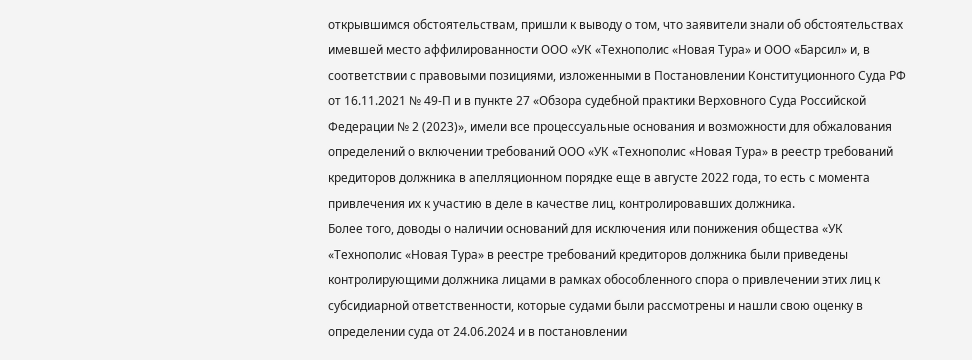открывшимся обстоятельствам, пришли к выводу о том, что заявители знали об обстоятельствах имевшей место аффилированности ООО «УК «Технополис «Новая Тура» и ООО «Барсил» и, в соответствии с правовыми позициями, изложенными в Постановлении Конституционного Суда РФ от 16.11.2021 № 49-П и в пункте 27 «Обзора судебной практики Верховного Суда Российской Федерации № 2 (2023)», имели все процессуальные основания и возможности для обжалования определений о включении требований ООО «УК «Технополис «Новая Тура» в реестр требований кредиторов должника в апелляционном порядке еще в августе 2022 года, то есть с момента привлечения их к участию в деле в качестве лиц, контролировавших должника.
Более того, доводы о наличии оснований для исключения или понижения общества «УК «Технополис «Новая Тура» в реестре требований кредиторов должника были приведены контролирующими должника лицами в рамках обособленного спора о привлечении этих лиц к субсидиарной ответственности, которые судами были рассмотрены и нашли свою оценку в определении суда от 24.06.2024 и в постановлении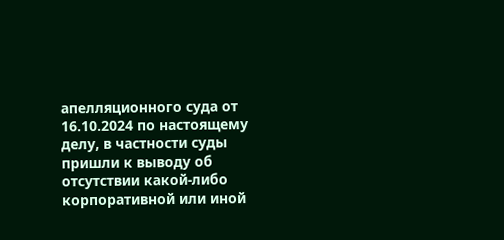апелляционного суда от 16.10.2024 по настоящему делу, в частности суды пришли к выводу об отсутствии какой-либо корпоративной или иной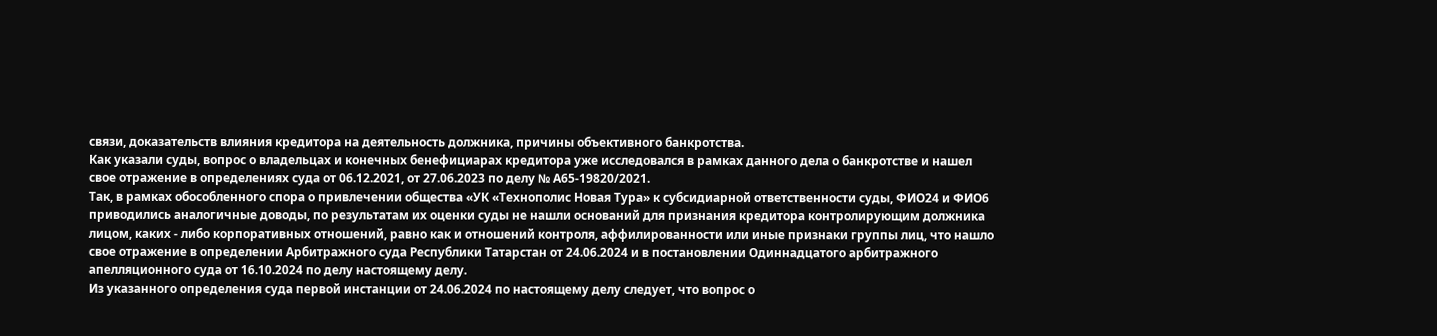связи, доказательств влияния кредитора на деятельность должника, причины объективного банкротства.
Как указали суды, вопрос о владельцах и конечных бенефициарах кредитора уже исследовался в рамках данного дела о банкротстве и нашел свое отражение в определениях суда от 06.12.2021, от 27.06.2023 по делу № А65-19820/2021.
Так, в рамках обособленного спора о привлечении общества «УК «Технополис Новая Тура» к субсидиарной ответственности суды, ФИО24 и ФИО6 приводились аналогичные доводы, по результатам их оценки суды не нашли оснований для признания кредитора контролирующим должника лицом, каких - либо корпоративных отношений, равно как и отношений контроля, аффилированности или иные признаки группы лиц, что нашло свое отражение в определении Арбитражного суда Республики Татарстан от 24.06.2024 и в постановлении Одиннадцатого арбитражного апелляционного суда от 16.10.2024 по делу настоящему делу.
Из указанного определения суда первой инстанции от 24.06.2024 по настоящему делу следует, что вопрос о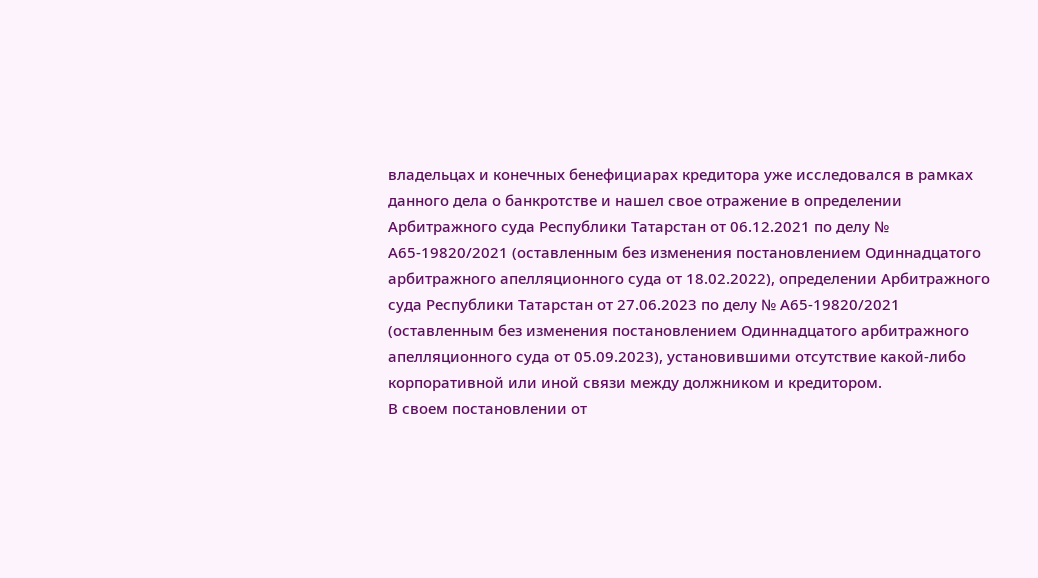владельцах и конечных бенефициарах кредитора уже исследовался в рамках данного дела о банкротстве и нашел свое отражение в определении Арбитражного суда Республики Татарстан от 06.12.2021 по делу № А65-19820/2021 (оставленным без изменения постановлением Одиннадцатого арбитражного апелляционного суда от 18.02.2022), определении Арбитражного суда Республики Татарстан от 27.06.2023 по делу № А65-19820/2021 (оставленным без изменения постановлением Одиннадцатого арбитражного апелляционного суда от 05.09.2023), установившими отсутствие какой-либо корпоративной или иной связи между должником и кредитором.
В своем постановлении от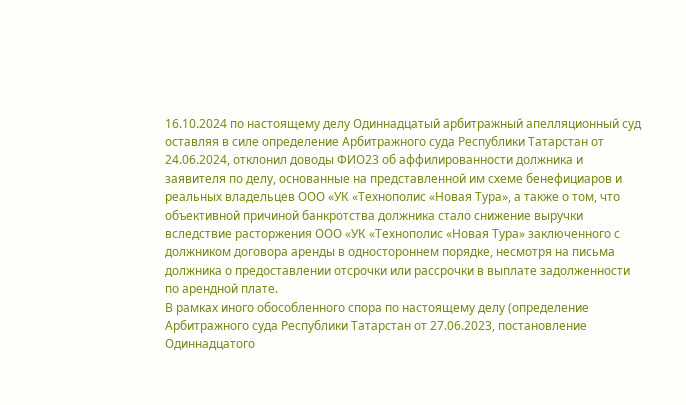16.10.2024 по настоящему делу Одиннадцатый арбитражный апелляционный суд оставляя в силе определение Арбитражного суда Республики Татарстан от 24.06.2024, отклонил доводы ФИО23 об аффилированности должника и заявителя по делу, основанные на представленной им схеме бенефициаров и реальных владельцев ООО «УК «Технополис «Новая Тура», а также о том, что объективной причиной банкротства должника стало снижение выручки вследствие расторжения ООО «УК «Технополис «Новая Тура» заключенного с должником договора аренды в одностороннем порядке, несмотря на письма должника о предоставлении отсрочки или рассрочки в выплате задолженности по арендной плате.
В рамках иного обособленного спора по настоящему делу (определение Арбитражного суда Республики Татарстан от 27.06.2023, постановление Одиннадцатого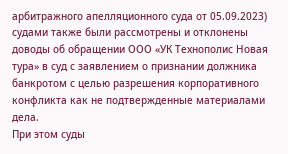арбитражного апелляционного суда от 05.09.2023) судами также были рассмотрены и отклонены доводы об обращении ООО «УК Технополис Новая тура» в суд с заявлением о признании должника банкротом с целью разрешения корпоративного конфликта как не подтвержденные материалами дела.
При этом суды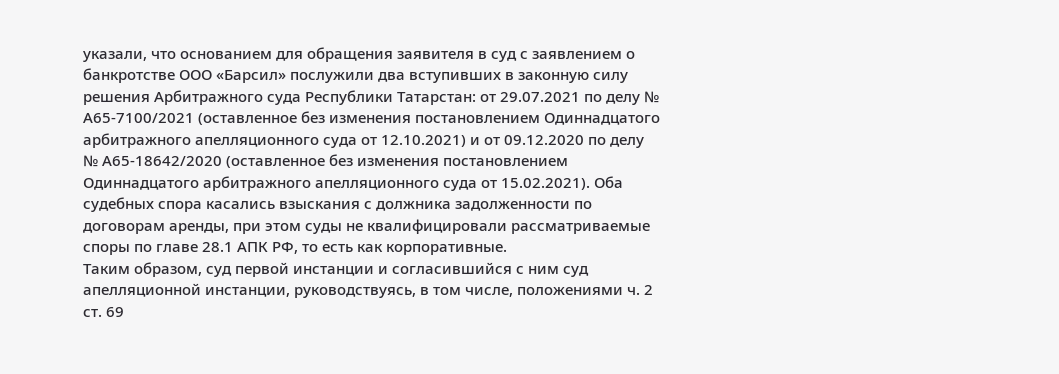указали, что основанием для обращения заявителя в суд с заявлением о банкротстве ООО «Барсил» послужили два вступивших в законную силу решения Арбитражного суда Республики Татарстан: от 29.07.2021 по делу № А65-7100/2021 (оставленное без изменения постановлением Одиннадцатого арбитражного апелляционного суда от 12.10.2021) и от 09.12.2020 по делу № А65-18642/2020 (оставленное без изменения постановлением Одиннадцатого арбитражного апелляционного суда от 15.02.2021). Оба судебных спора касались взыскания с должника задолженности по договорам аренды, при этом суды не квалифицировали рассматриваемые споры по главе 28.1 АПК РФ, то есть как корпоративные.
Таким образом, суд первой инстанции и согласившийся с ним суд апелляционной инстанции, руководствуясь, в том числе, положениями ч. 2 ст. 69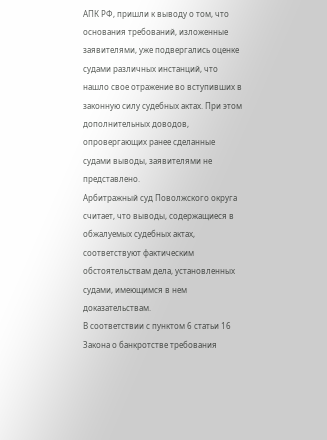АПК РФ, пришли к выводу о том, что основания требований, изложенные заявителями, уже подвергались оценке судами различных инстанций, что нашло свое отражение во вступивших в законную силу судебных актах. При этом дополнительных доводов, опровергающих ранее сделанные судами выводы, заявителями не представлено.
Арбитражный суд Поволжского округа считает, что выводы, содержащиеся в обжалуемых судебных актах, соответствуют фактическим обстоятельствам дела, установленных судами, имеющимся в нем доказательствам.
В соответствии с пунктом 6 статьи 16 Закона о банкротстве требования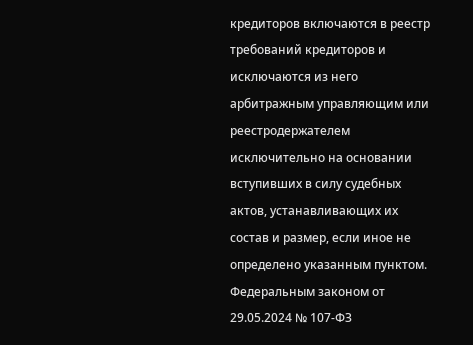кредиторов включаются в реестр требований кредиторов и исключаются из него арбитражным управляющим или реестродержателем исключительно на основании вступивших в силу судебных актов, устанавливающих их состав и размер, если иное не определено указанным пунктом.
Федеральным законом от 29.05.2024 № 107-ФЗ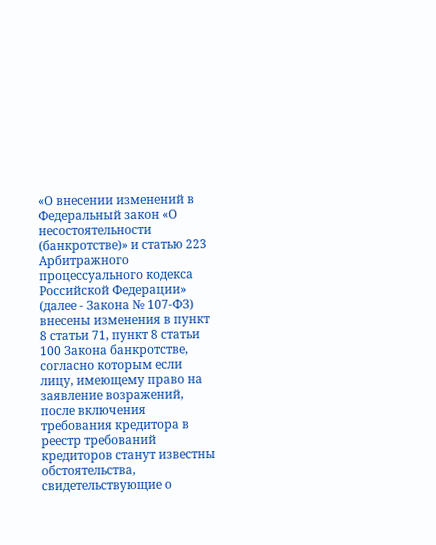«О внесении изменений в Федеральный закон «О несостоятельности (банкротстве)» и статью 223 Арбитражного процессуального кодекса Российской Федерации» (далее - Закона № 107-ФЗ) внесены изменения в пункт 8 статьи 71, пункт 8 статьи 100 Закона банкротстве, согласно которым если лицу, имеющему право на заявление возражений, после включения требования кредитора в реестр требований кредиторов станут известны обстоятельства, свидетельствующие о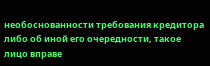необоснованности требования кредитора либо об иной его очередности, такое лицо вправе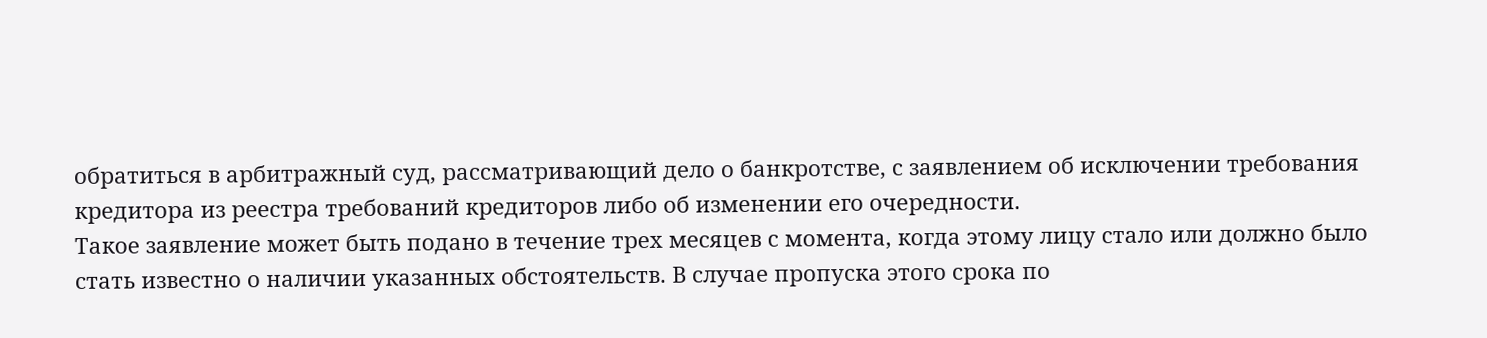обратиться в арбитражный суд, рассматривающий дело о банкротстве, с заявлением об исключении требования кредитора из реестра требований кредиторов либо об изменении его очередности.
Такое заявление может быть подано в течение трех месяцев с момента, когда этому лицу стало или должно было стать известно о наличии указанных обстоятельств. В случае пропуска этого срока по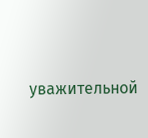уважительной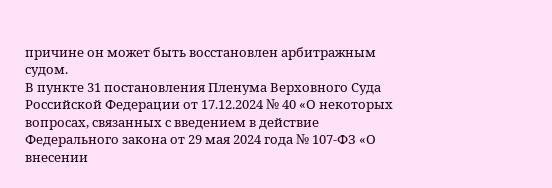причине он может быть восстановлен арбитражным судом.
В пункте 31 постановления Пленума Верховного Суда Российской Федерации от 17.12.2024 № 40 «О некоторых вопросах, связанных с введением в действие Федерального закона от 29 мая 2024 года № 107-ФЗ «О внесении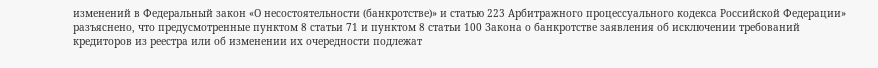изменений в Федеральный закон «О несостоятельности (банкротстве)» и статью 223 Арбитражного процессуального кодекса Российской Федерации» разъяснено, что предусмотренные пунктом 8 статьи 71 и пунктом 8 статьи 100 Закона о банкротстве заявления об исключении требований кредиторов из реестра или об изменении их очередности подлежат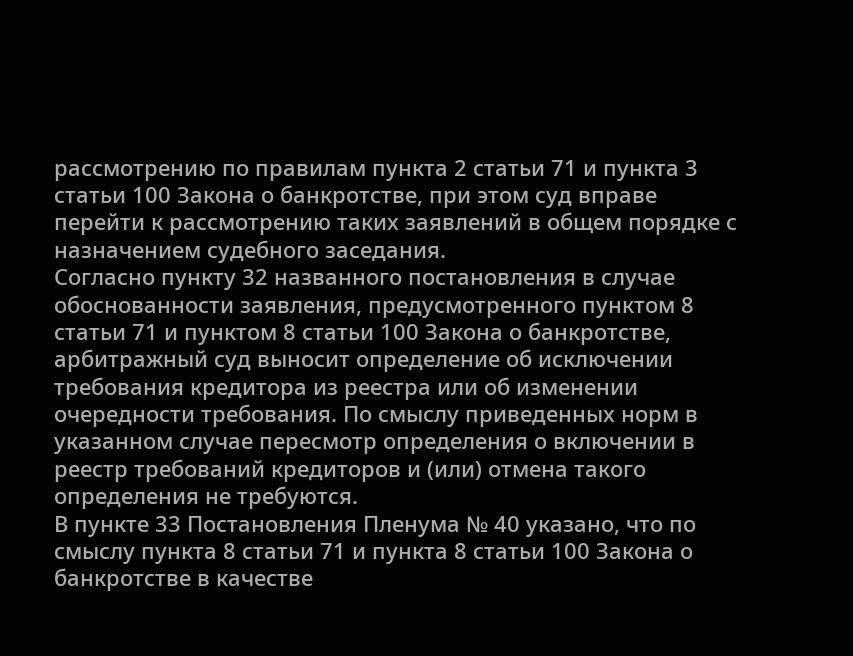рассмотрению по правилам пункта 2 статьи 71 и пункта 3 статьи 100 Закона о банкротстве, при этом суд вправе перейти к рассмотрению таких заявлений в общем порядке с назначением судебного заседания.
Согласно пункту 32 названного постановления в случае обоснованности заявления, предусмотренного пунктом 8 статьи 71 и пунктом 8 статьи 100 Закона о банкротстве, арбитражный суд выносит определение об исключении требования кредитора из реестра или об изменении очередности требования. По смыслу приведенных норм в указанном случае пересмотр определения о включении в реестр требований кредиторов и (или) отмена такого определения не требуются.
В пункте 33 Постановления Пленума № 40 указано, что по смыслу пункта 8 статьи 71 и пункта 8 статьи 100 Закона о банкротстве в качестве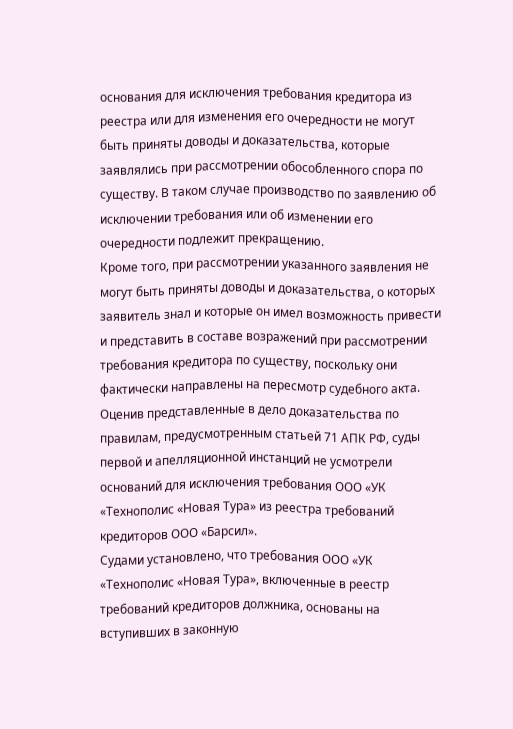основания для исключения требования кредитора из реестра или для изменения его очередности не могут быть приняты доводы и доказательства, которые заявлялись при рассмотрении обособленного спора по существу. В таком случае производство по заявлению об исключении требования или об изменении его очередности подлежит прекращению.
Кроме того, при рассмотрении указанного заявления не могут быть приняты доводы и доказательства, о которых заявитель знал и которые он имел возможность привести и представить в составе возражений при рассмотрении требования кредитора по существу, поскольку они фактически направлены на пересмотр судебного акта.
Оценив представленные в дело доказательства по правилам, предусмотренным статьей 71 АПК РФ, суды первой и апелляционной инстанций не усмотрели оснований для исключения требования ООО «УК «Технополис «Новая Тура» из реестра требований кредиторов ООО «Барсил».
Судами установлено, что требования ООО «УК «Технополис «Новая Тура», включенные в реестр требований кредиторов должника, основаны на вступивших в законную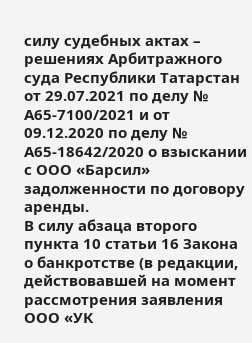силу судебных актах – решениях Арбитражного суда Республики Татарстан от 29.07.2021 по делу № А65-7100/2021 и от 09.12.2020 по делу № А65-18642/2020 о взыскании с ООО «Барсил» задолженности по договору аренды.
В силу абзаца второго пункта 10 статьи 16 Закона о банкротстве (в редакции, действовавшей на момент рассмотрения заявления ООО «УК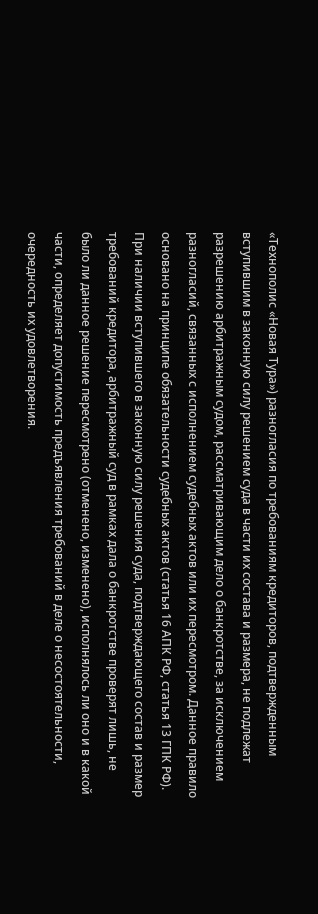«Технополис «Новая Тура») разногласия по требованиям кредиторов, подтвержденным вступившим в законную силу решением суда в части их состава и размера, не подлежат разрешению арбитражным судом, рассматривающим дело о банкротстве, за исключением разногласий, связанных с исполнением судебных актов или их пересмотром. Данное правило основано на принципе обязательности судебных актов (статья 16 АПК РФ, статья 13 ГПК РФ).
При наличии вступившего в законную силу решения суда, подтверждающего состав и размер требований кредитора, арбитражный суд в рамках дала о банкротстве проверят лишь, не было ли данное решение пересмотрено (отменено, изменено), исполнялось ли оно и в какой части, определяет допустимость предъявления требований в деле о несостоятельности, очередность их удовлетворения.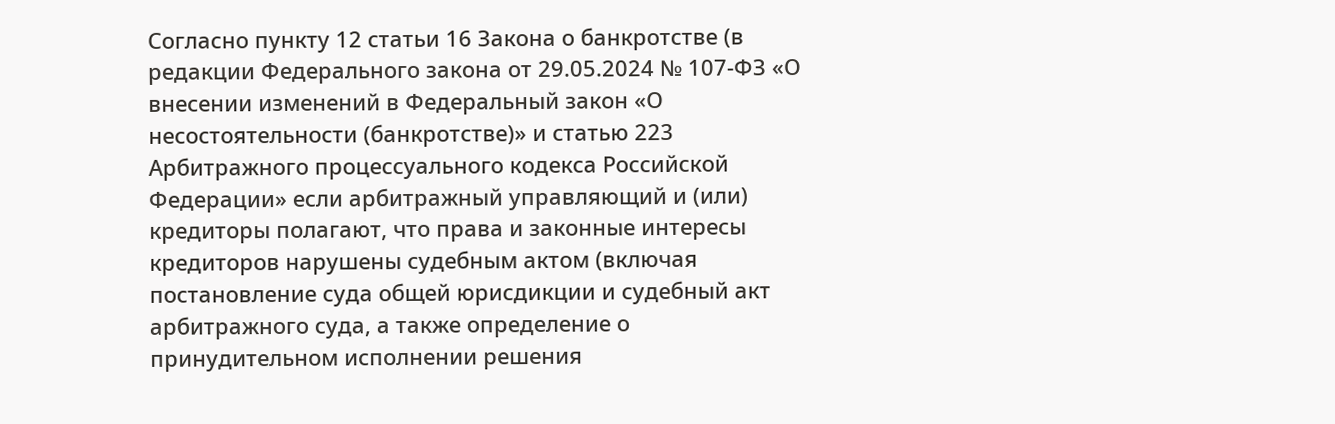Согласно пункту 12 статьи 16 Закона о банкротстве (в редакции Федерального закона от 29.05.2024 № 107-ФЗ «О внесении изменений в Федеральный закон «О несостоятельности (банкротстве)» и статью 223 Арбитражного процессуального кодекса Российской Федерации» если арбитражный управляющий и (или) кредиторы полагают, что права и законные интересы кредиторов нарушены судебным актом (включая постановление суда общей юрисдикции и судебный акт арбитражного суда, а также определение о принудительном исполнении решения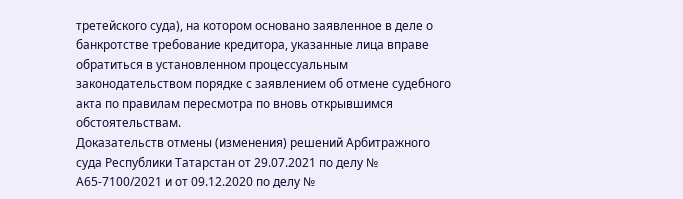третейского суда), на котором основано заявленное в деле о банкротстве требование кредитора, указанные лица вправе обратиться в установленном процессуальным законодательством порядке с заявлением об отмене судебного акта по правилам пересмотра по вновь открывшимся обстоятельствам.
Доказательств отмены (изменения) решений Арбитражного суда Республики Татарстан от 29.07.2021 по делу № А65-7100/2021 и от 09.12.2020 по делу №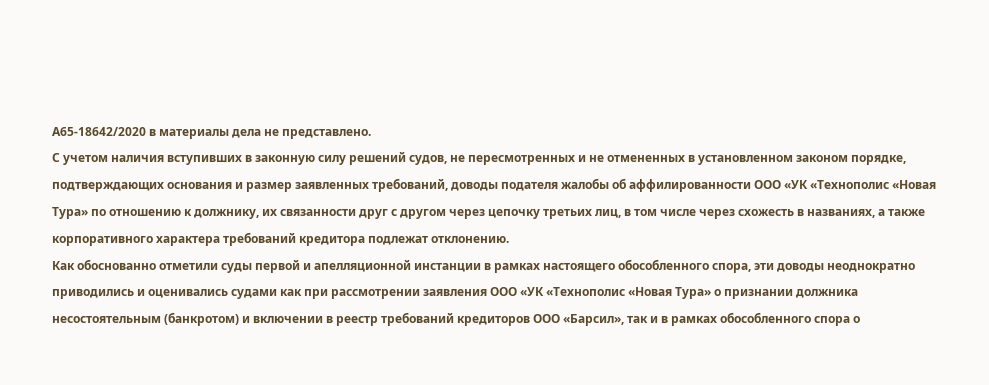А65-18642/2020 в материалы дела не представлено.
С учетом наличия вступивших в законную силу решений судов, не пересмотренных и не отмененных в установленном законом порядке, подтверждающих основания и размер заявленных требований, доводы подателя жалобы об аффилированности ООО «УК «Технополис «Новая Тура» по отношению к должнику, их связанности друг с другом через цепочку третьих лиц, в том числе через схожесть в названиях, а также корпоративного характера требований кредитора подлежат отклонению.
Как обоснованно отметили суды первой и апелляционной инстанции в рамках настоящего обособленного спора, эти доводы неоднократно приводились и оценивались судами как при рассмотрении заявления ООО «УК «Технополис «Новая Тура» о признании должника несостоятельным (банкротом) и включении в реестр требований кредиторов ООО «Барсил», так и в рамках обособленного спора о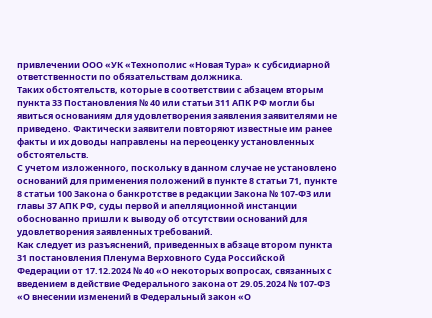привлечении ООО «УК «Технополис «Новая Тура» к субсидиарной ответственности по обязательствам должника.
Таких обстоятельств, которые в соответствии с абзацем вторым пункта 33 Постановления № 40 или статьи 311 АПК РФ могли бы явиться основаниям для удовлетворения заявления заявителями не приведено. Фактически заявители повторяют известные им ранее факты и их доводы направлены на переоценку установленных обстоятельств.
С учетом изложенного, поскольку в данном случае не установлено оснований для применения положений в пункте 8 статьи 71, пункте 8 статьи 100 Закона о банкротстве в редакции Закона № 107-ФЗ или главы 37 АПК РФ, суды первой и апелляционной инстанции обоснованно пришли к выводу об отсутствии оснований для удовлетворения заявленных требований.
Как следует из разъяснений, приведенных в абзаце втором пункта 31 постановления Пленума Верховного Суда Российской Федерации от 17.12.2024 № 40 «О некоторых вопросах, связанных с введением в действие Федерального закона от 29.05.2024 № 107-ФЗ «О внесении изменений в Федеральный закон «О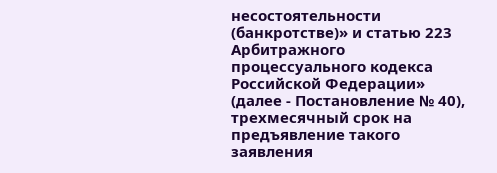несостоятельности (банкротстве)» и статью 223 Арбитражного процессуального кодекса Российской Федерации» (далее - Постановление № 40), трехмесячный срок на предъявление такого заявления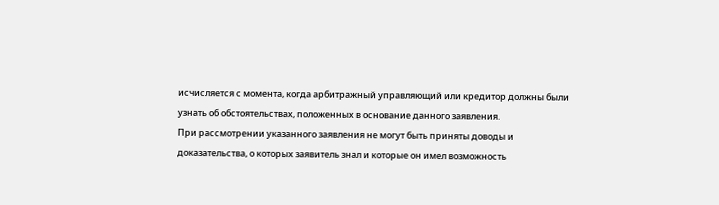исчисляется с момента, когда арбитражный управляющий или кредитор должны были узнать об обстоятельствах, положенных в основание данного заявления.
При рассмотрении указанного заявления не могут быть приняты доводы и доказательства, о которых заявитель знал и которые он имел возможность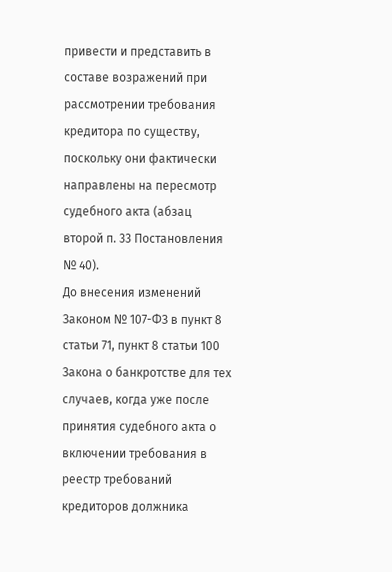привести и представить в составе возражений при рассмотрении требования кредитора по существу, поскольку они фактически направлены на пересмотр судебного акта (абзац второй п. 33 Постановления № 40).
До внесения изменений Законом № 107-ФЗ в пункт 8 статьи 71, пункт 8 статьи 100 Закона о банкротстве для тех случаев, когда уже после принятия судебного акта о включении требования в реестр требований кредиторов должника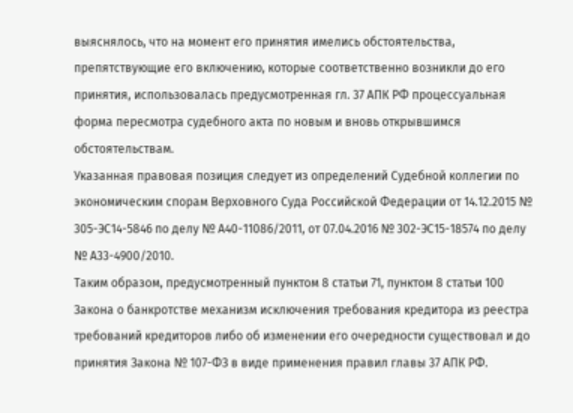выяснялось, что на момент его принятия имелись обстоятельства, препятствующие его включению, которые соответственно возникли до его принятия, использовалась предусмотренная гл. 37 АПК РФ процессуальная форма пересмотра судебного акта по новым и вновь открывшимся обстоятельствам.
Указанная правовая позиция следует из определений Судебной коллегии по экономическим спорам Верховного Суда Российской Федерации от 14.12.2015 № 305-ЭС14-5846 по делу № А40-11086/2011, от 07.04.2016 № 302-ЭС15-18574 по делу № А33-4900/2010.
Таким образом, предусмотренный пунктом 8 статьи 71, пунктом 8 статьи 100 Закона о банкротстве механизм исключения требования кредитора из реестра требований кредиторов либо об изменении его очередности существовал и до принятия Закона № 107-ФЗ в виде применения правил главы 37 АПК РФ.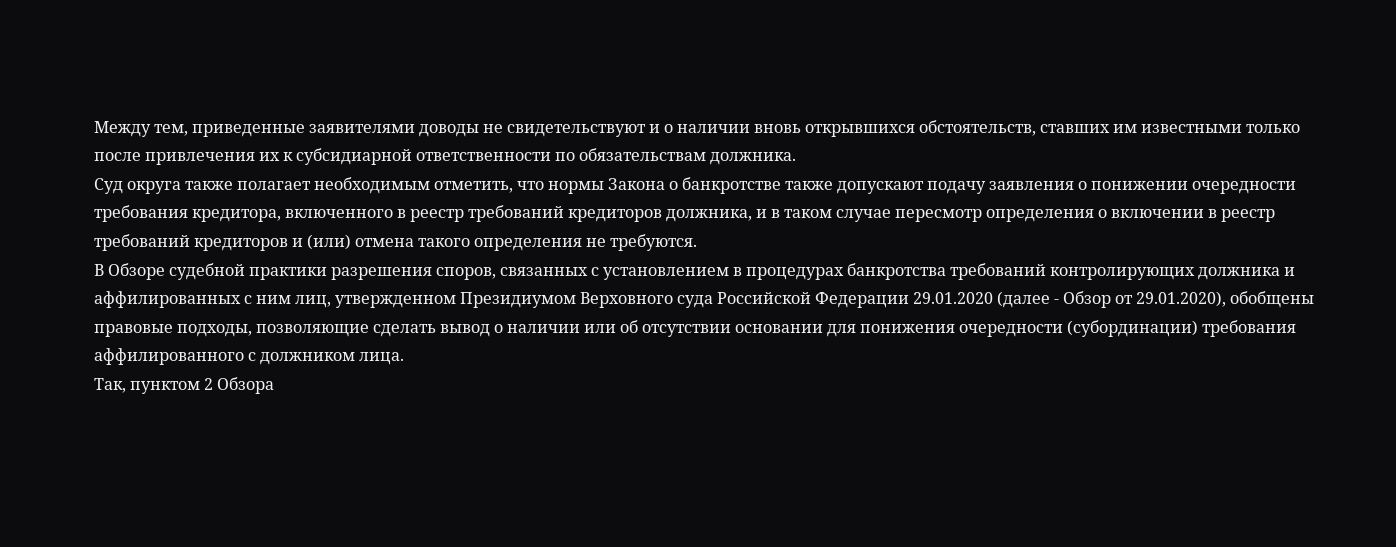Между тем, приведенные заявителями доводы не свидетельствуют и о наличии вновь открывшихся обстоятельств, ставших им известными только после привлечения их к субсидиарной ответственности по обязательствам должника.
Суд округа также полагает необходимым отметить, что нормы Закона о банкротстве также допускают подачу заявления о понижении очередности требования кредитора, включенного в реестр требований кредиторов должника, и в таком случае пересмотр определения о включении в реестр требований кредиторов и (или) отмена такого определения не требуются.
В Обзоре судебной практики разрешения споров, связанных с установлением в процедурах банкротства требований контролирующих должника и аффилированных с ним лиц, утвержденном Президиумом Верховного суда Российской Федерации 29.01.2020 (далее - Обзор от 29.01.2020), обобщены правовые подходы, позволяющие сделать вывод о наличии или об отсутствии основании для понижения очередности (субординации) требования аффилированного с должником лица.
Так, пунктом 2 Обзора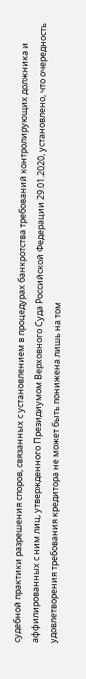судебной практики разрешения споров, связанных с установлением в процедурах банкротства требований контролирующих должника и аффилированных с ним лиц, утвержденного Президиумом Верховного Суда Российской Федерации 29.01.2020, установлено, что очередность удовлетворения требования кредитора не может быть понижена лишь на том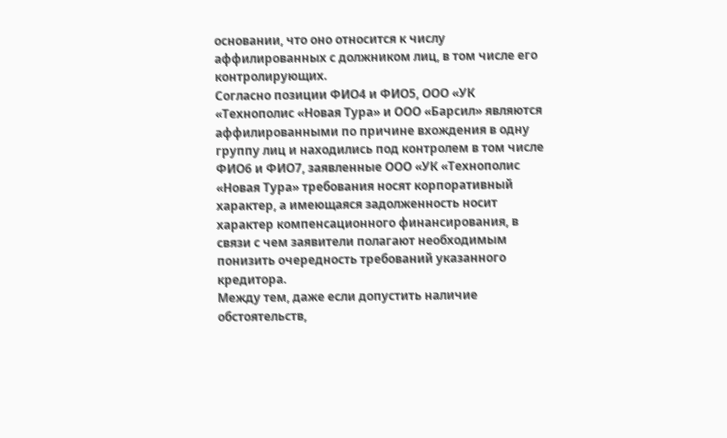основании, что оно относится к числу аффилированных с должником лиц, в том числе его контролирующих.
Согласно позиции ФИО4 и ФИО5, ООО «УК «Технополис «Новая Тура» и ООО «Барсил» являются аффилированными по причине вхождения в одну группу лиц и находились под контролем в том числе ФИО6 и ФИО7, заявленные ООО «УК «Технополис «Новая Тура» требования носят корпоративный характер, а имеющаяся задолженность носит характер компенсационного финансирования, в связи с чем заявители полагают необходимым понизить очередность требований указанного кредитора.
Между тем, даже если допустить наличие обстоятельств,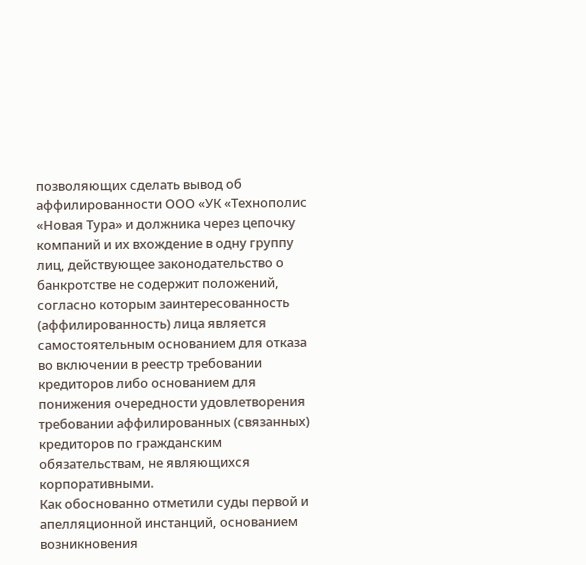позволяющих сделать вывод об аффилированности ООО «УК «Технополис «Новая Тура» и должника через цепочку компаний и их вхождение в одну группу лиц, действующее законодательство о банкротстве не содержит положений, согласно которым заинтересованность (аффилированность) лица является самостоятельным основанием для отказа во включении в реестр требовании кредиторов либо основанием для понижения очередности удовлетворения требовании аффилированных (связанных) кредиторов по гражданским обязательствам, не являющихся корпоративными.
Как обоснованно отметили суды первой и апелляционной инстанций, основанием возникновения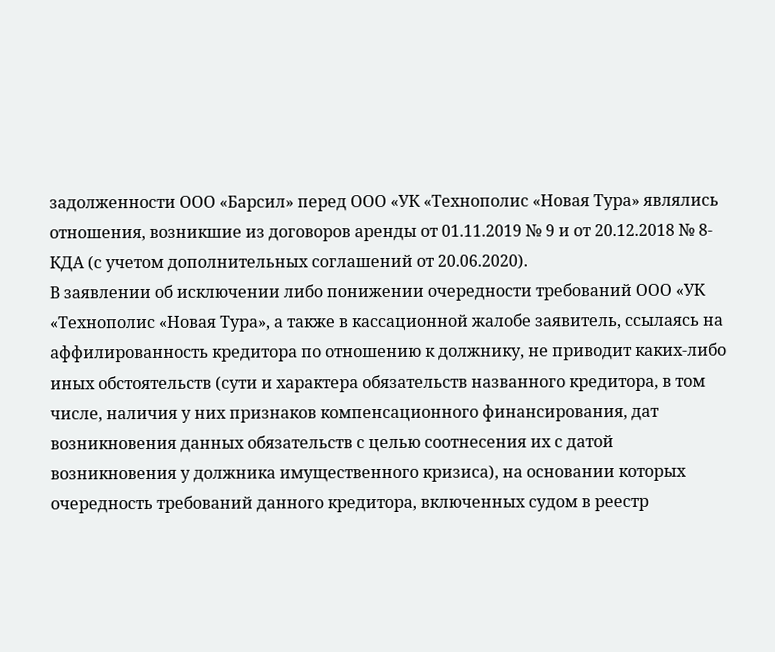задолженности ООО «Барсил» перед ООО «УК «Технополис «Новая Тура» являлись отношения, возникшие из договоров аренды от 01.11.2019 № 9 и от 20.12.2018 № 8-КДА (с учетом дополнительных соглашений от 20.06.2020).
В заявлении об исключении либо понижении очередности требований ООО «УК «Технополис «Новая Тура», а также в кассационной жалобе заявитель, ссылаясь на аффилированность кредитора по отношению к должнику, не приводит каких-либо иных обстоятельств (сути и характера обязательств названного кредитора, в том числе, наличия у них признаков компенсационного финансирования, дат возникновения данных обязательств с целью соотнесения их с датой возникновения у должника имущественного кризиса), на основании которых очередность требований данного кредитора, включенных судом в реестр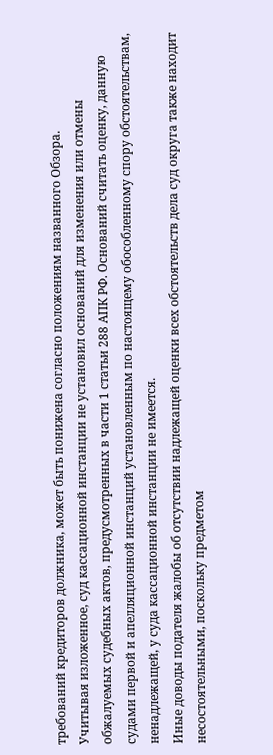требований кредиторов должника, может быть понижена согласно положениям названного Обзора.
Учитывая изложенное, суд кассационной инстанции не установил оснований для изменения или отмены обжалуемых судебных актов, предусмотренных в части 1 статьи 288 АПК РФ. Оснований считать оценку, данную судами первой и апелляционной инстанций установленным по настоящему обособленному спору обстоятельствам, ненадлежащей, у суда кассационной инстанции не имеется.
Иные доводы подателя жалобы об отсутствии надлежащей оценки всех обстоятельств дела суд округа также находит несостоятельными, поскольку предметом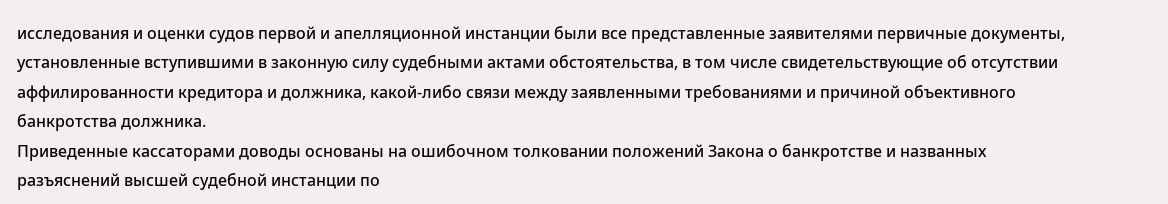исследования и оценки судов первой и апелляционной инстанции были все представленные заявителями первичные документы, установленные вступившими в законную силу судебными актами обстоятельства, в том числе свидетельствующие об отсутствии аффилированности кредитора и должника, какой-либо связи между заявленными требованиями и причиной объективного банкротства должника.
Приведенные кассаторами доводы основаны на ошибочном толковании положений Закона о банкротстве и названных разъяснений высшей судебной инстанции по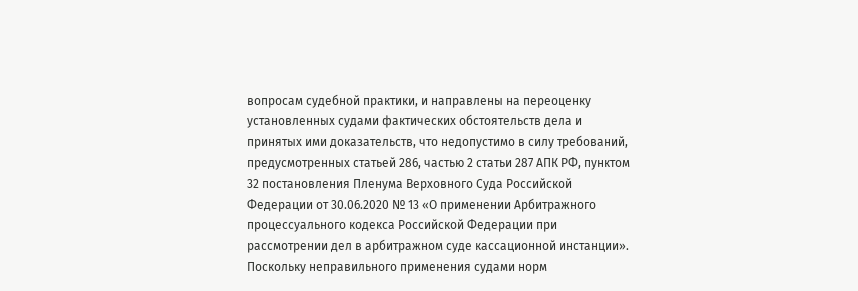вопросам судебной практики, и направлены на переоценку установленных судами фактических обстоятельств дела и принятых ими доказательств, что недопустимо в силу требований, предусмотренных статьей 286, частью 2 статьи 287 АПК РФ, пунктом 32 постановления Пленума Верховного Суда Российской Федерации от 30.06.2020 № 13 «О применении Арбитражного процессуального кодекса Российской Федерации при рассмотрении дел в арбитражном суде кассационной инстанции».
Поскольку неправильного применения судами норм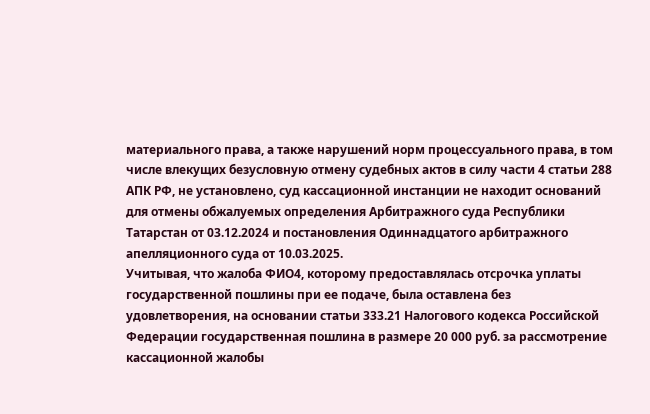материального права, а также нарушений норм процессуального права, в том числе влекущих безусловную отмену судебных актов в силу части 4 статьи 288 АПК РФ, не установлено, суд кассационной инстанции не находит оснований для отмены обжалуемых определения Арбитражного суда Республики Татарстан от 03.12.2024 и постановления Одиннадцатого арбитражного апелляционного суда от 10.03.2025.
Учитывая, что жалоба ФИО4, которому предоставлялась отсрочка уплаты государственной пошлины при ее подаче, была оставлена без удовлетворения, на основании статьи 333.21 Налогового кодекса Российской Федерации государственная пошлина в размере 20 000 руб. за рассмотрение кассационной жалобы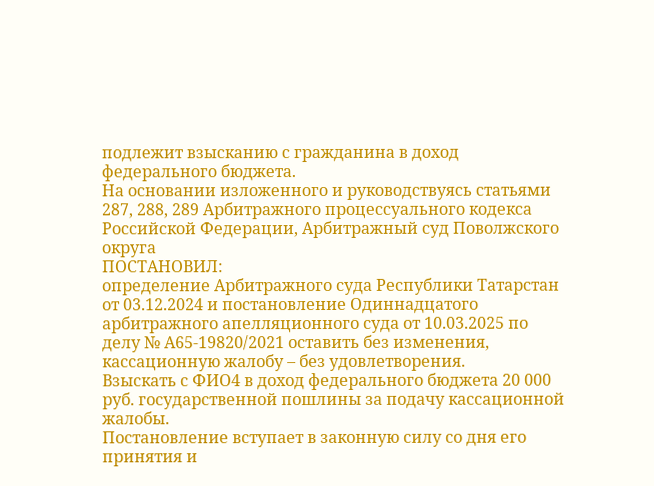подлежит взысканию с гражданина в доход федерального бюджета.
На основании изложенного и руководствуясь статьями 287, 288, 289 Арбитражного процессуального кодекса Российской Федерации, Арбитражный суд Поволжского округа
ПОСТАНОВИЛ:
определение Арбитражного суда Республики Татарстан от 03.12.2024 и постановление Одиннадцатого арбитражного апелляционного суда от 10.03.2025 по делу № А65-19820/2021 оставить без изменения, кассационную жалобу – без удовлетворения.
Взыскать с ФИО4 в доход федерального бюджета 20 000 руб. государственной пошлины за подачу кассационной жалобы.
Постановление вступает в законную силу со дня его принятия и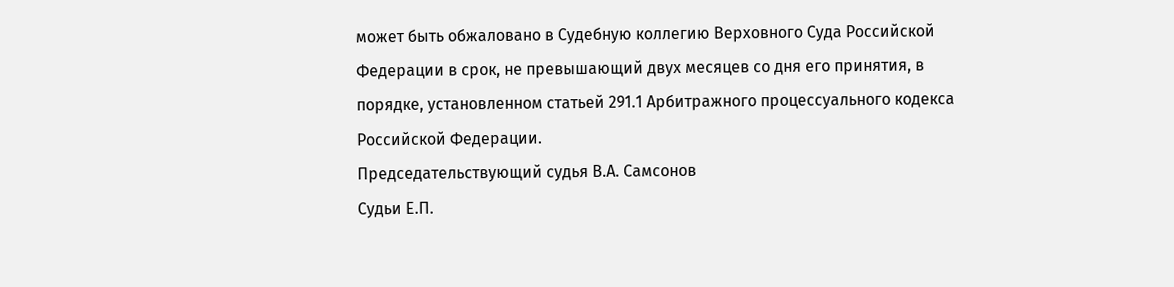может быть обжаловано в Судебную коллегию Верховного Суда Российской Федерации в срок, не превышающий двух месяцев со дня его принятия, в порядке, установленном статьей 291.1 Арбитражного процессуального кодекса Российской Федерации.
Председательствующий судья В.А. Самсонов
Судьи Е.П.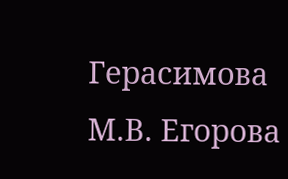Герасимова
М.В. Егорова